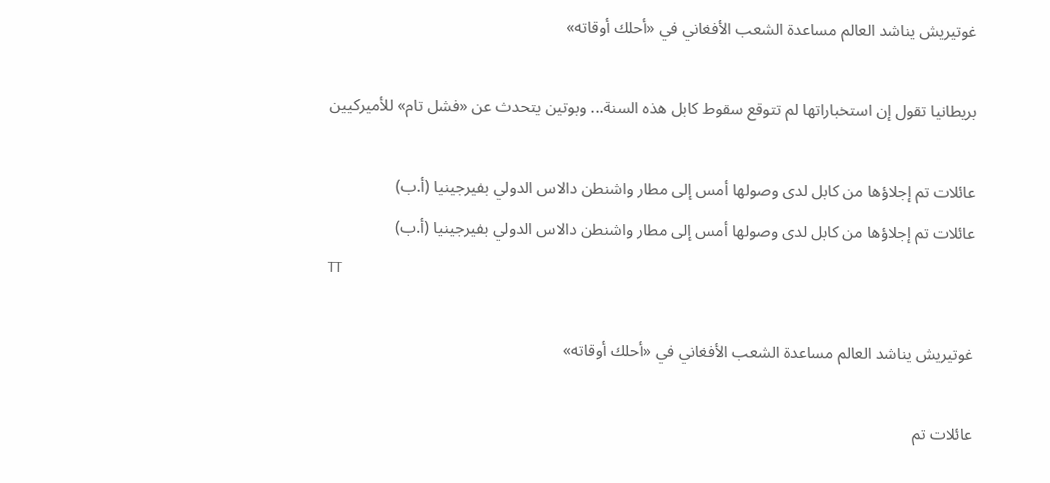غوتيريش يناشد العالم مساعدة الشعب الأفغاني في «أحلك أوقاته»

بريطانيا تقول إن استخباراتها لم تتوقع سقوط كابل هذه السنة... وبوتين يتحدث عن «فشل تام» للأميركيين

عائلات تم إجلاؤها من كابل لدى وصولها أمس إلى مطار واشنطن دالاس الدولي بفيرجينيا (أ.ب)
عائلات تم إجلاؤها من كابل لدى وصولها أمس إلى مطار واشنطن دالاس الدولي بفيرجينيا (أ.ب)
TT

غوتيريش يناشد العالم مساعدة الشعب الأفغاني في «أحلك أوقاته»

عائلات تم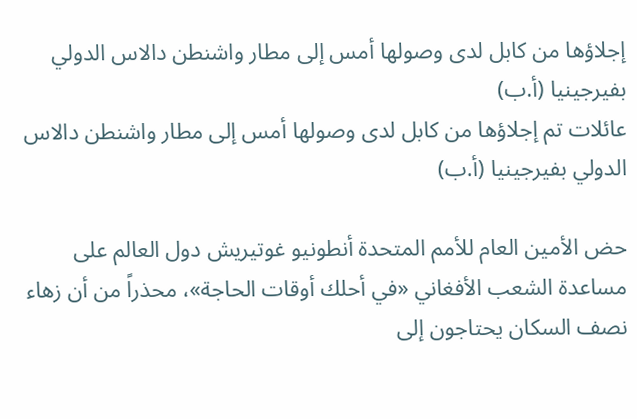إجلاؤها من كابل لدى وصولها أمس إلى مطار واشنطن دالاس الدولي بفيرجينيا (أ.ب)
عائلات تم إجلاؤها من كابل لدى وصولها أمس إلى مطار واشنطن دالاس الدولي بفيرجينيا (أ.ب)

حض الأمين العام للأمم المتحدة أنطونيو غوتيريش دول العالم على مساعدة الشعب الأفغاني «في أحلك أوقات الحاجة»، محذراً من أن زهاء نصف السكان يحتاجون إلى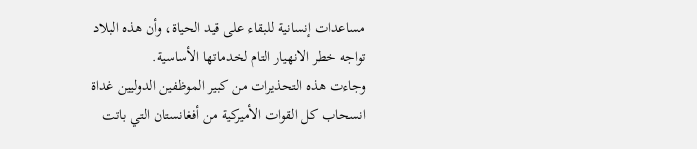مساعدات إنسانية للبقاء على قيد الحياة، وأن هذه البلاد تواجه خطر الانهيار التام لخدماتها الأساسية.
وجاءت هذه التحذيرات من كبير الموظفين الدوليين غداة انسحاب كل القوات الأميركية من أفغانستان التي باتت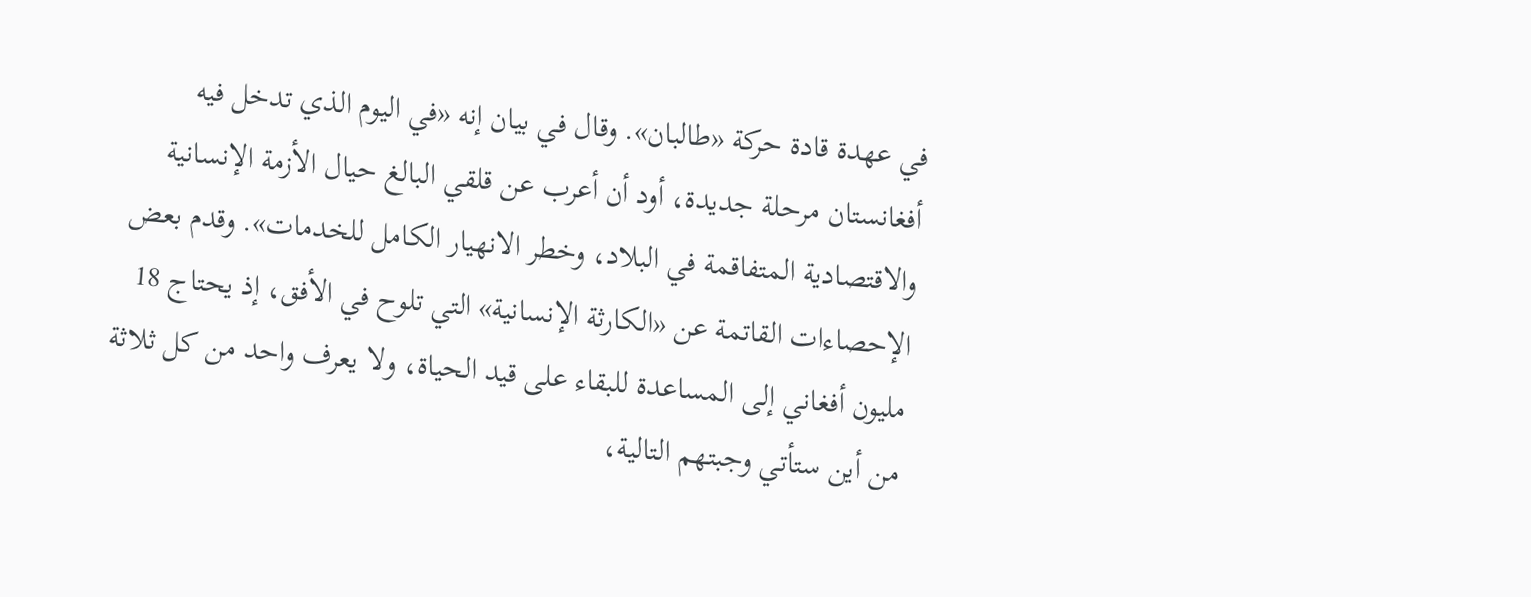في عهدة قادة حركة «طالبان». وقال في بيان إنه «في اليوم الذي تدخل فيه أفغانستان مرحلة جديدة، أود أن أعرب عن قلقي البالغ حيال الأزمة الإنسانية والاقتصادية المتفاقمة في البلاد، وخطر الانهيار الكامل للخدمات». وقدم بعض الإحصاءات القاتمة عن «الكارثة الإنسانية» التي تلوح في الأفق، إذ يحتاج 18 مليون أفغاني إلى المساعدة للبقاء على قيد الحياة، ولا يعرف واحد من كل ثلاثة من أين ستأتي وجبتهم التالية،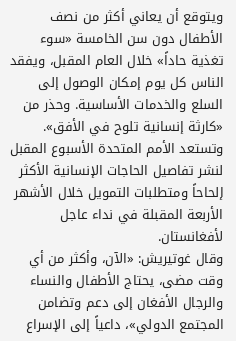ويتوقع أن يعاني أكثر من نصف الأطفال دون سن الخامسة «سوء تغذية حاداً» خلال العام المقبل، ويفقد الناس كل يوم إمكان الوصول إلى السلع والخدمات الأساسية. وحذر من «كارثة إنسانية تلوح في الأفق».
وتستعد الأمم المتحدة الأسبوع المقبل لنشر تفاصيل الحاجات الإنسانية الأكثر إلحاحاً ومتطلبات التمويل خلال الأشهر الأربعة المقبلة في نداء عاجل لأفغانستان.
وقال غوتيريش: «الآن، وأكثر من أي وقت مضى، يحتاج الأطفال والنساء والرجال الأفغان إلى دعم وتضامن المجتمع الدولي»، داعياً إلى الإسراع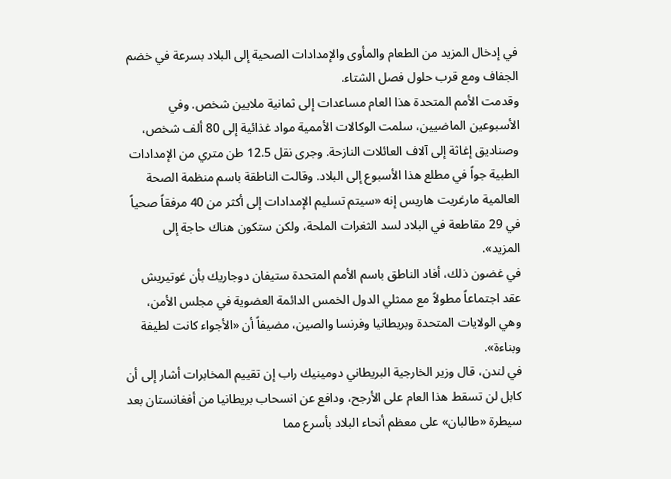في إدخال المزيد من الطعام والمأوى والإمدادات الصحية إلى البلاد بسرعة في خضم الجفاف ومع قرب حلول فصل الشتاء.
وقدمت الأمم المتحدة هذا العام مساعدات إلى ثمانية ملايين شخص. وفي الأسبوعين الماضيين، سلمت الوكالات الأممية مواد غذائية إلى 80 ألف شخص، وصناديق إغاثة إلى آلاف العائلات النازحة. وجرى نقل 12.5 طن متري من الإمدادات الطبية جواً في مطلع هذا الأسبوع إلى البلاد. وقالت الناطقة باسم منظمة الصحة العالمية مارغريت هاريس إنه «سيتم تسليم الإمدادات إلى أكثر من 40 مرفقاً صحياً في 29 مقاطعة في البلاد لسد الثغرات الملحة، ولكن ستكون هناك حاجة إلى المزيد».
في غضون ذلك، أفاد الناطق باسم الأمم المتحدة ستيفان دوجاريك بأن غوتيريش عقد اجتماعاً مطولاً مع ممثلي الدول الخمس الدائمة العضوية في مجلس الأمن، وهي الولايات المتحدة وبريطانيا وفرنسا والصين، مضيفاً أن «الأجواء كانت لطيفة وبناءة».
في لندن، قال وزير الخارجية البريطاني دومينيك راب إن تقييم المخابرات أشار إلى أن كابل لن تسقط هذا العام على الأرجح، ودافع عن انسحاب بريطانيا من أفغانستان بعد سيطرة «طالبان» على معظم أنحاء البلاد بأسرع مما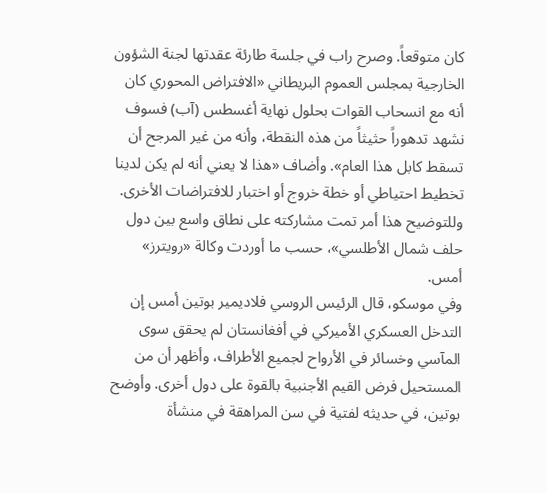كان متوقعاً. وصرح راب في جلسة طارئة عقدتها لجنة الشؤون الخارجية بمجلس العموم البريطاني «الافتراض المحوري كان أنه مع انسحاب القوات بحلول نهاية أغسطس (آب) فسوف نشهد تدهوراً حثيثاً من هذه النقطة، وأنه من غير المرجح أن تسقط كابل هذا العام». وأضاف «هذا لا يعني أنه لم يكن لدينا تخطيط احتياطي أو خطة خروج أو اختبار للافتراضات الأخرى. وللتوضيح هذا أمر تمت مشاركته على نطاق واسع بين دول حلف شمال الأطلسي»، حسب ما أوردت وكالة «رويترز» أمس.
وفي موسكو، قال الرئيس الروسي فلاديمير بوتين أمس إن التدخل العسكري الأميركي في أفغانستان لم يحقق سوى المآسي وخسائر في الأرواح لجميع الأطراف، وأظهر أن من المستحيل فرض القيم الأجنبية بالقوة على دول أخرى. وأوضح بوتين، في حديثه لفتية في سن المراهقة في منشأة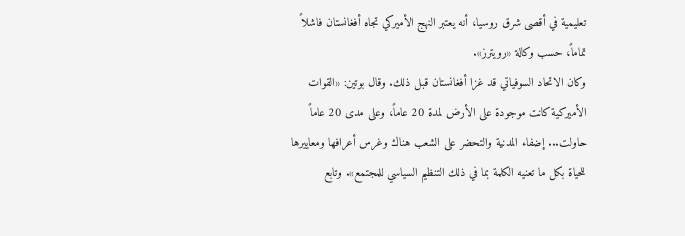تعليمية في أقصى شرق روسيا، أنه يعتبر النهج الأميركي تجاه أفغانستان فاشلاً تماماً، حسب وكالة «رويترز».
وكان الاتحاد السوفياتي قد غزا أفغانستان قبل ذلك. وقال بوتين: «القوات الأميركية كانت موجودة على الأرض لمدة 20 عاماً، وعلى مدى 20 عاماً حاولت... إضفاء المدنية والتحضر على الشعب هناك وغرس أعرافها ومعاييرها للحياة بكل ما تعنيه الكلمة بما في ذلك التنظيم السياسي للمجتمع». وتابع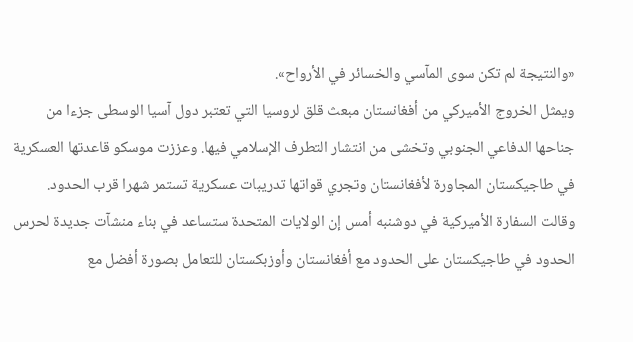«والنتيجة لم تكن سوى المآسي والخسائر في الأرواح».
ويمثل الخروج الأميركي من أفغانستان مبعث قلق لروسيا التي تعتبر دول آسيا الوسطى جزءا من جناحها الدفاعي الجنوبي وتخشى من انتشار التطرف الإسلامي فيها. وعززت موسكو قاعدتها العسكرية في طاجيكستان المجاورة لأفغانستان وتجري قواتها تدريبات عسكرية تستمر شهرا قرب الحدود. وقالت السفارة الأميركية في دوشنبه أمس إن الولايات المتحدة ستساعد في بناء منشآت جديدة لحرس الحدود في طاجيكستان على الحدود مع أفغانستان وأوزبكستان للتعامل بصورة أفضل مع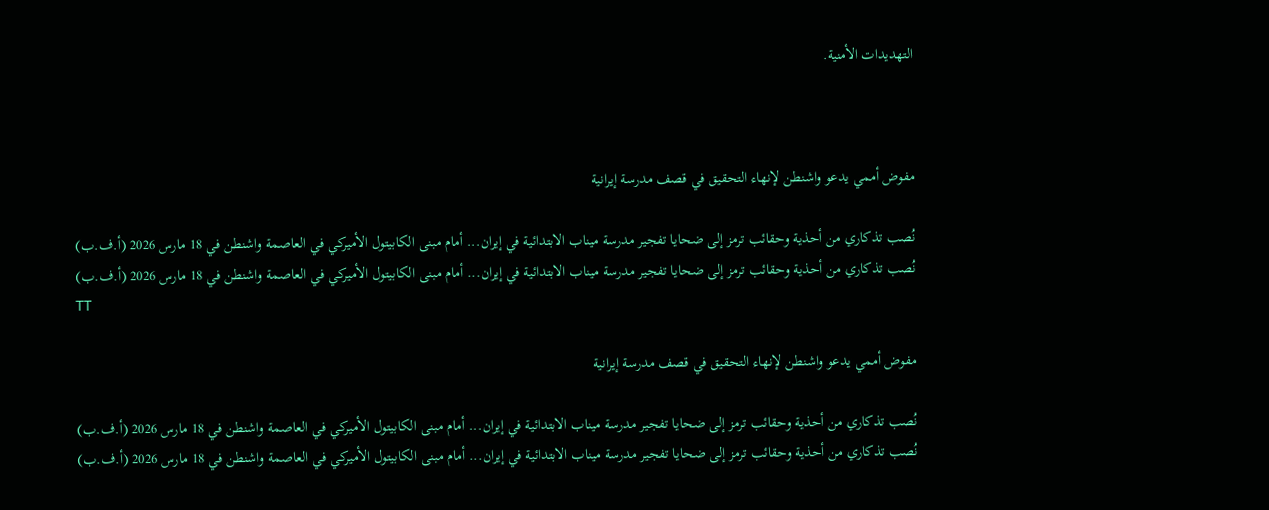التهديدات الأمنية.



مفوض أممي يدعو واشنطن لإنهاء التحقيق في قصف مدرسة إيرانية

نُصب تذكاري من أحذية وحقائب ترمز إلى ضحايا تفجير مدرسة ميناب الابتدائية في إيران... أمام مبنى الكابيتول الأميركي في العاصمة واشنطن في 18 مارس 2026 (أ.ف.ب)
نُصب تذكاري من أحذية وحقائب ترمز إلى ضحايا تفجير مدرسة ميناب الابتدائية في إيران... أمام مبنى الكابيتول الأميركي في العاصمة واشنطن في 18 مارس 2026 (أ.ف.ب)
TT

مفوض أممي يدعو واشنطن لإنهاء التحقيق في قصف مدرسة إيرانية

نُصب تذكاري من أحذية وحقائب ترمز إلى ضحايا تفجير مدرسة ميناب الابتدائية في إيران... أمام مبنى الكابيتول الأميركي في العاصمة واشنطن في 18 مارس 2026 (أ.ف.ب)
نُصب تذكاري من أحذية وحقائب ترمز إلى ضحايا تفجير مدرسة ميناب الابتدائية في إيران... أمام مبنى الكابيتول الأميركي في العاصمة واشنطن في 18 مارس 2026 (أ.ف.ب)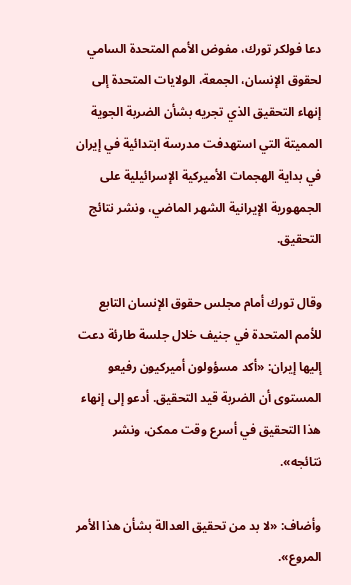دعا فولكر تورك، مفوض الأمم المتحدة السامي لحقوق الإنسان، الجمعة، الولايات المتحدة إلى إنهاء التحقيق الذي تجريه بشأن الضربة الجوية المميتة التي استهدفت مدرسة ابتدائية في إيران في بداية الهجمات الأميركية الإسرائيلية على الجمهورية الإيرانية الشهر الماضي، ونشر نتائج التحقيق.

وقال تورك أمام مجلس حقوق الإنسان التابع للأمم المتحدة في جنيف خلال جلسة طارئة دعت إليها إيران: «أكد مسؤولون أميركيون رفيعو المستوى أن الضربة قيد التحقيق. أدعو إلى إنهاء هذا التحقيق في أسرع وقت ممكن، ونشر نتائجه».

وأضاف: «لا بد من تحقيق العدالة بشأن هذا الأمر المروع».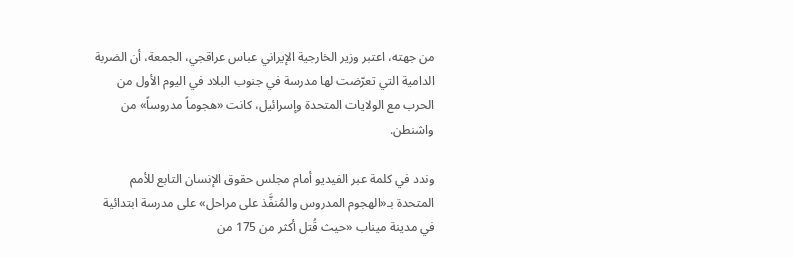من جهته، اعتبر وزير الخارجية الإيراني عباس عراقجي، الجمعة، أن الضربة الدامية التي تعرّضت لها مدرسة في جنوب البلاد في اليوم الأول من الحرب مع الولايات المتحدة وإسرائيل، كانت «هجوماً مدروساً» من واشنطن.

وندد في كلمة عبر الفيديو أمام مجلس حقوق الإنسان التابع للأمم المتحدة بـ«الهجوم المدروس والمُنفَّذ على مراحل» على مدرسة ابتدائية في مدينة ميناب «حيث قُتل أكثر من 175 من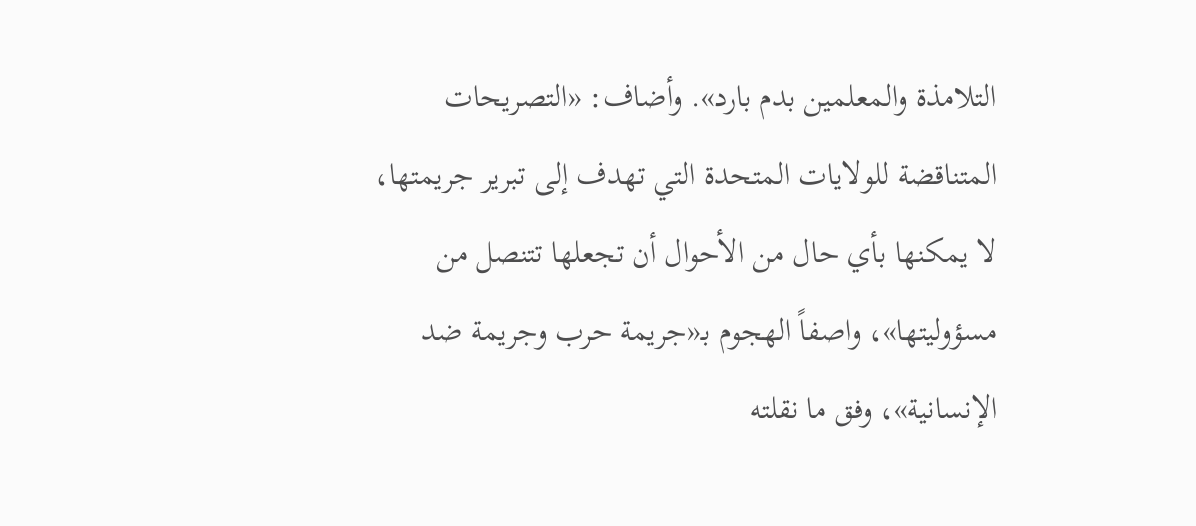التلامذة والمعلمين بدم بارد». وأضاف: «التصريحات المتناقضة للولايات المتحدة التي تهدف إلى تبرير جريمتها، لا يمكنها بأي حال من الأحوال أن تجعلها تتنصل من مسؤوليتها»، واصفاً الهجوم بـ«جريمة حرب وجريمة ضد الإنسانية»، وفق ما نقلته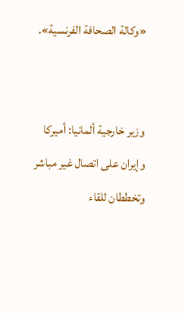«وكالة الصحافة الفرنسية».


وزير خارجية ألمانيا: أميركا وإيران على اتصال غير مباشر وتخططان للقاء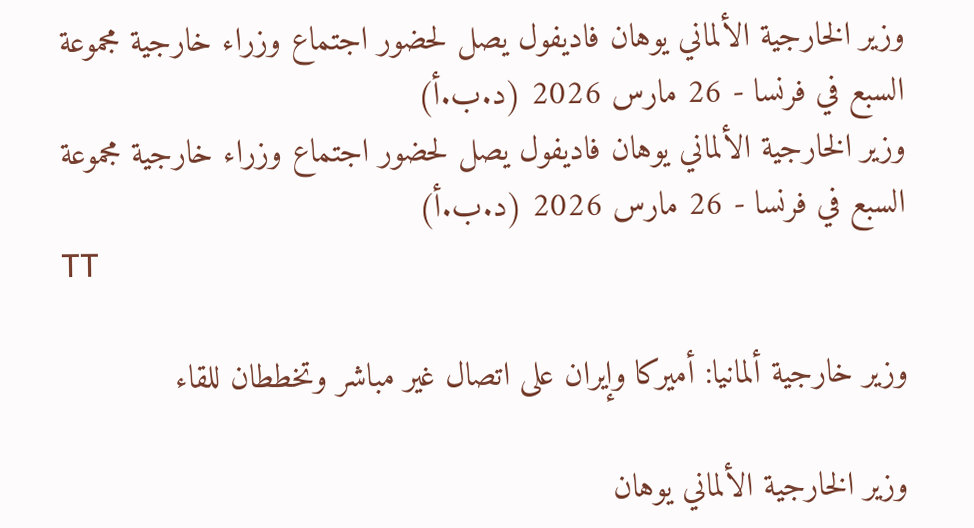وزير الخارجية الألماني يوهان فاديفول يصل لحضور اجتماع وزراء خارجية مجموعة السبع في فرنسا - 26 مارس 2026 (د.ب.أ)
وزير الخارجية الألماني يوهان فاديفول يصل لحضور اجتماع وزراء خارجية مجموعة السبع في فرنسا - 26 مارس 2026 (د.ب.أ)
TT

وزير خارجية ألمانيا: أميركا وإيران على اتصال غير مباشر وتخططان للقاء

وزير الخارجية الألماني يوهان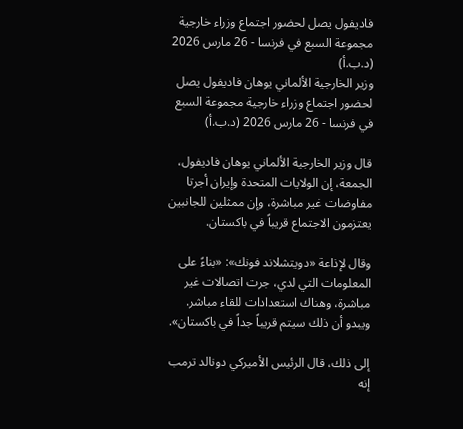فاديفول يصل لحضور اجتماع وزراء خارجية مجموعة السبع في فرنسا - 26 مارس 2026 (د.ب.أ)
وزير الخارجية الألماني يوهان فاديفول يصل لحضور اجتماع وزراء خارجية مجموعة السبع في فرنسا - 26 مارس 2026 (د.ب.أ)

قال وزير الخارجية الألماني يوهان فاديفول، الجمعة، إن الولايات المتحدة وإيران أجرتا مفاوضات غير مباشرة، وإن ممثلين للجانبين يعتزمون الاجتماع قريباً في باكستان.

وقال لإذاعة «دويتشلاند فونك»: «بناءً على المعلومات التي لدي، جرت اتصالات غير مباشرة، وهناك استعدادات للقاء مباشر. ويبدو أن ذلك سيتم قريباً جداً في باكستان».

إلى ذلك، قال الرئيس الأميركي دونالد ترمب إنه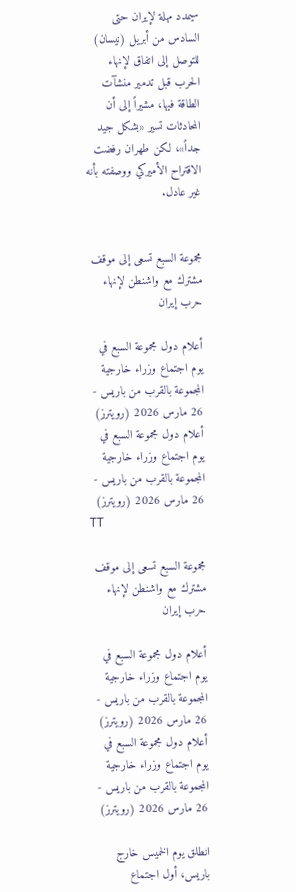سيمدد مهلة لإيران حتى السادس من أبريل (نيسان) للتوصل إلى اتفاق لإنهاء الحرب قبل تدمير منشآت الطاقة فيها، مشيراً إلى أن المحادثات تسير «بشكل جيد جداً»، لكن طهران رفضت الاقتراح الأميركي ووصفته بأنه غير عادل.


مجموعة السبع تسعى إلى موقف مشترك مع واشنطن لإنهاء حرب إيران

أعلام دول مجموعة السبع في يوم اجتماع وزراء خارجية المجموعة بالقرب من باريس - 26 مارس 2026 (رويترز)
أعلام دول مجموعة السبع في يوم اجتماع وزراء خارجية المجموعة بالقرب من باريس - 26 مارس 2026 (رويترز)
TT

مجموعة السبع تسعى إلى موقف مشترك مع واشنطن لإنهاء حرب إيران

أعلام دول مجموعة السبع في يوم اجتماع وزراء خارجية المجموعة بالقرب من باريس - 26 مارس 2026 (رويترز)
أعلام دول مجموعة السبع في يوم اجتماع وزراء خارجية المجموعة بالقرب من باريس - 26 مارس 2026 (رويترز)

انطلق يوم الخميس خارج باريس، أول اجتماع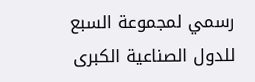رسمي لمجموعة السبع للدول الصناعية الكبرى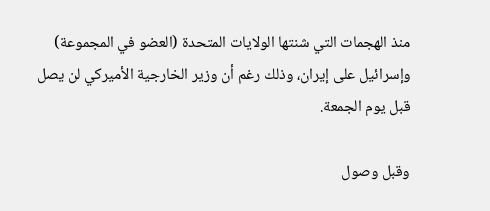منذ الهجمات التي شنتها الولايات المتحدة (العضو في المجموعة) وإسرائيل على إيران، وذلك رغم أن وزير الخارجية الأميركي لن يصل قبل يوم الجمعة.

وقبل وصول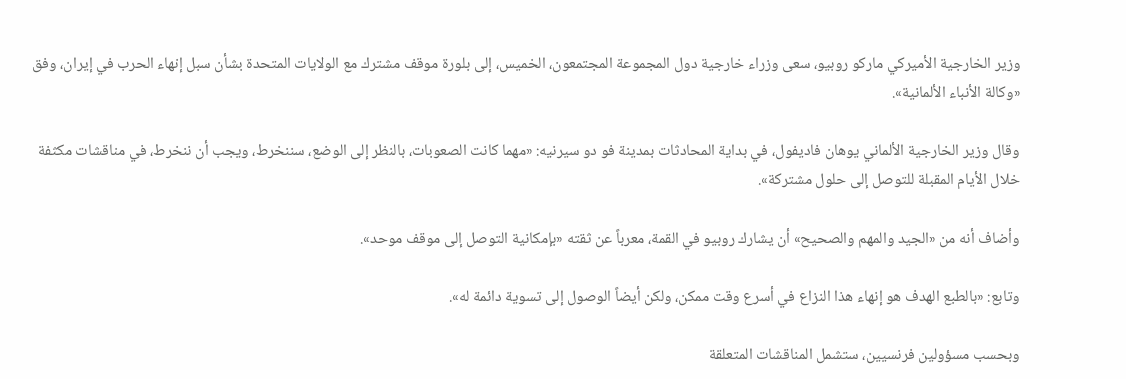وزير الخارجية الأميركي ماركو روبيو، سعى وزراء خارجية دول المجموعة المجتمعون، الخميس، إلى بلورة موقف مشترك مع الولايات المتحدة بشأن سبل إنهاء الحرب في إيران، وفق «وكالة الأنباء الألمانية».

وقال وزير الخارجية الألماني يوهان فاديفول، في بداية المحادثات بمدينة فو دو سيرنيه: «مهما كانت الصعوبات، بالنظر إلى الوضع، سننخرط، ويجب أن ننخرط، في مناقشات مكثفة خلال الأيام المقبلة للتوصل إلى حلول مشتركة».

وأضاف أنه من «الجيد والمهم والصحيح» أن يشارك روبيو في القمة، معرباً عن ثقته «بإمكانية التوصل إلى موقف موحد».

وتابع: «بالطبع الهدف هو إنهاء هذا النزاع في أسرع وقت ممكن، ولكن أيضاً الوصول إلى تسوية دائمة له».

وبحسب مسؤولين فرنسيين، ستشمل المناقشات المتعلقة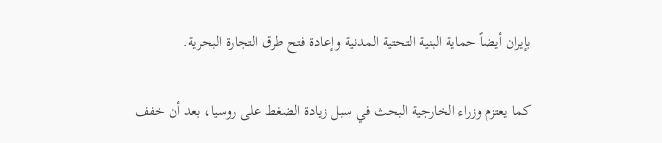بإيران أيضاً حماية البنية التحتية المدنية وإعادة فتح طرق التجارة البحرية.

كما يعتزم وزراء الخارجية البحث في سبل زيادة الضغط على روسيا، بعد أن خفف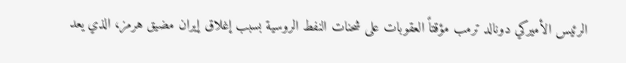الرئيس الأميركي دونالد ترمب مؤقتاً العقوبات على شحنات النفط الروسية بسبب إغلاق إيران مضيق هرمز، الذي يعد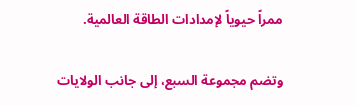ممراً حيوياً لإمدادات الطاقة العالمية.

وتضم مجموعة السبع، إلى جانب الولايات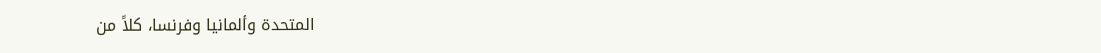المتحدة وألمانيا وفرنسا، كلاً من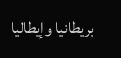بريطانيا وإيطاليا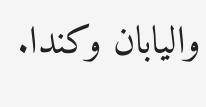واليابان وكندا.